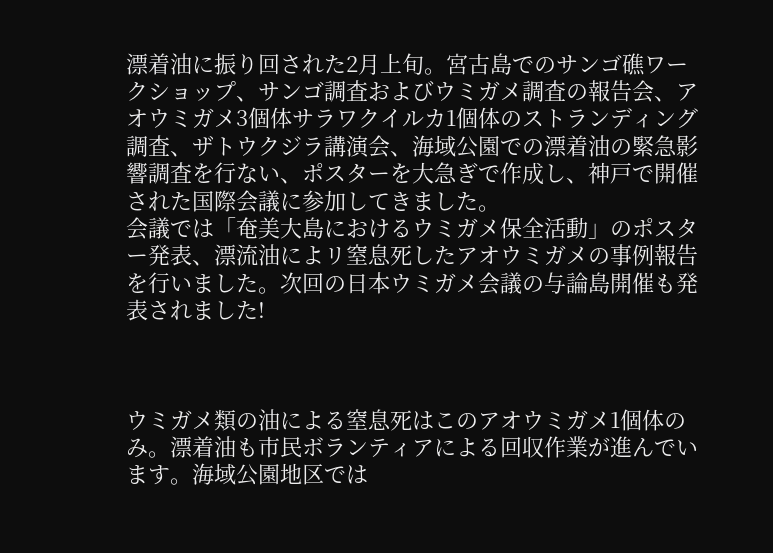漂着油に振り回された2月上旬。宮古島でのサンゴ礁ワークショップ、サンゴ調査およびウミガメ調査の報告会、アオウミガメ3個体サラワクイルカ1個体のストランディング調査、ザトウクジラ講演会、海域公園での漂着油の緊急影響調査を行ない、ポスターを大急ぎで作成し、神戸で開催された国際会議に参加してきました。
会議では「奄美大島におけるウミガメ保全活動」のポスター発表、漂流油によリ窒息死したアオウミガメの事例報告を行いました。次回の日本ウミガメ会議の与論島開催も発表されました!



ウミガメ類の油による窒息死はこのアオウミガメ1個体のみ。漂着油も市民ボランティアによる回収作業が進んでいます。海域公園地区では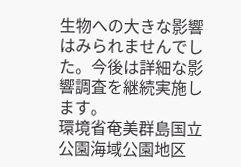生物への大きな影響はみられませんでした。今後は詳細な影響調査を継続実施します。
環境省奄美群島国立公園海域公園地区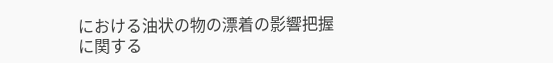における油状の物の漂着の影響把握に関する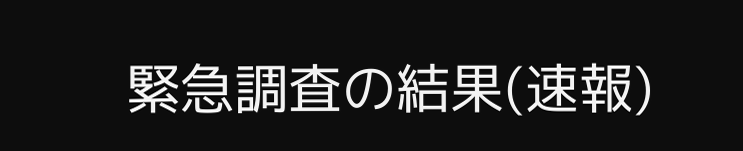緊急調査の結果(速報)